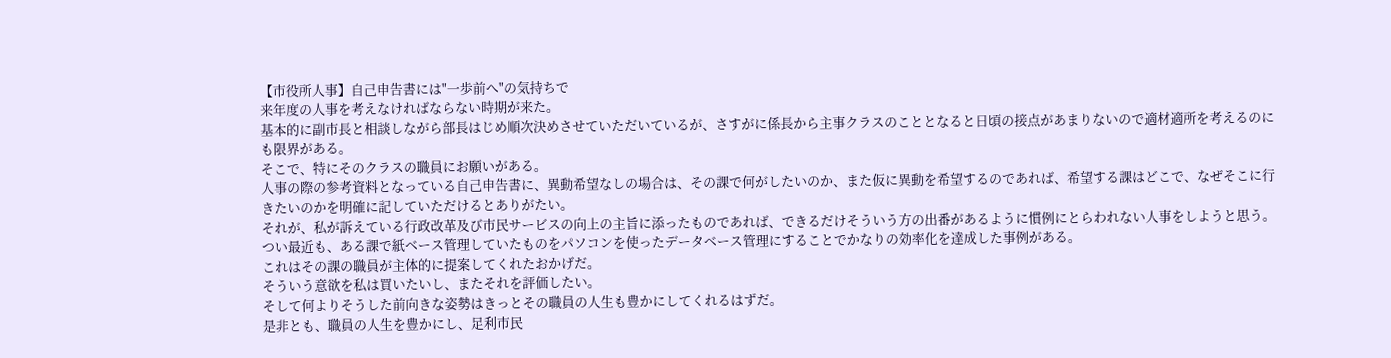【市役所人事】自己申告書には"一歩前へ"の気持ちで
来年度の人事を考えなければならない時期が来た。
基本的に副市長と相談しながら部長はじめ順次決めさせていただいているが、さすがに係長から主事クラスのこととなると日頃の接点があまりないので適材適所を考えるのにも限界がある。
そこで、特にそのクラスの職員にお願いがある。
人事の際の参考資料となっている自己申告書に、異動希望なしの場合は、その課で何がしたいのか、また仮に異動を希望するのであれば、希望する課はどこで、なぜそこに行きたいのかを明確に記していただけるとありがたい。
それが、私が訴えている行政改革及び市民サービスの向上の主旨に添ったものであれば、できるだけそういう方の出番があるように慣例にとらわれない人事をしようと思う。
つい最近も、ある課で紙ベース管理していたものをパソコンを使ったデータベース管理にすることでかなりの効率化を達成した事例がある。
これはその課の職員が主体的に提案してくれたおかげだ。
そういう意欲を私は買いたいし、またそれを評価したい。
そして何よりそうした前向きな姿勢はきっとその職員の人生も豊かにしてくれるはずだ。
是非とも、職員の人生を豊かにし、足利市民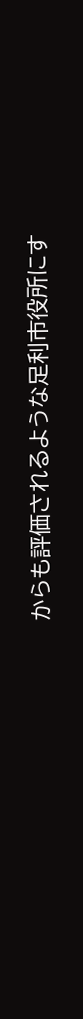からも評価されるような足利市役所にす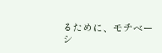るために、モチベーシ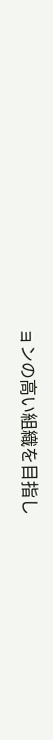ョンの高い組織を目指し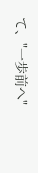て、"一歩前へ"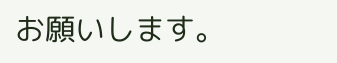お願いします。